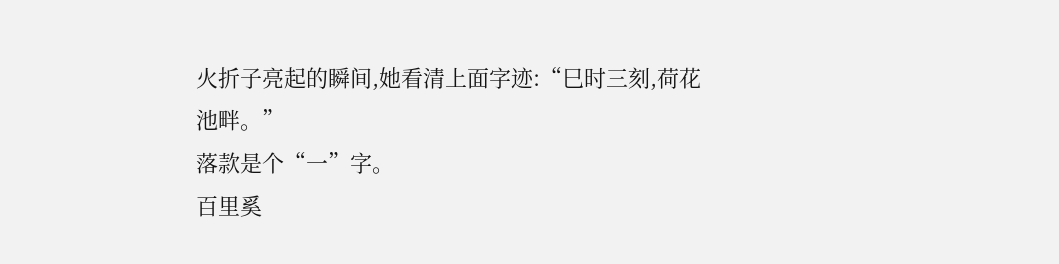火折子亮起的瞬间,她看清上面字迹:“巳时三刻,荷花池畔。”
落款是个“一”字。
百里奚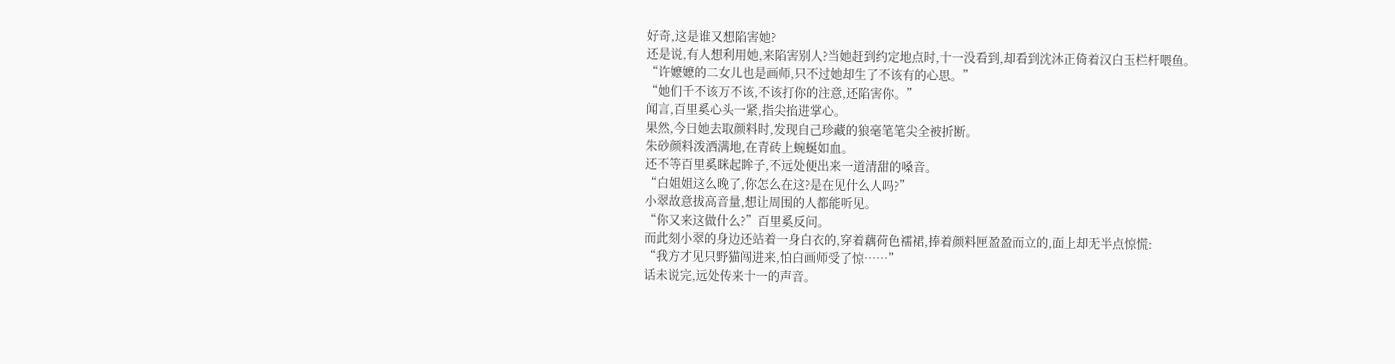好奇,这是谁又想陷害她?
还是说,有人想利用她,来陷害别人?当她赶到约定地点时,十一没看到,却看到沈沐正倚着汉白玉栏杆喂鱼。
“许嬷嬷的二女儿也是画师,只不过她却生了不该有的心思。”
“她们千不该万不该,不该打你的注意,还陷害你。”
闻言,百里奚心头一紧,指尖掐进掌心。
果然,今日她去取颜料时,发现自己珍藏的狼毫笔笔尖全被折断。
朱砂颜料泼洒满地,在青砖上蜿蜒如血。
还不等百里奚眯起眸子,不远处便出来一道清甜的嗓音。
“白姐姐这么晚了,你怎么在这?是在见什么人吗?”
小翠故意拔高音量,想让周围的人都能听见。
“你又来这做什么?”百里奚反问。
而此刻小翠的身边还站着一身白衣的,穿着藕荷色襦裙,捧着颜料匣盈盈而立的,面上却无半点惊慌:
“我方才见只野猫闯进来,怕白画师受了惊……”
话未说完,远处传来十一的声音。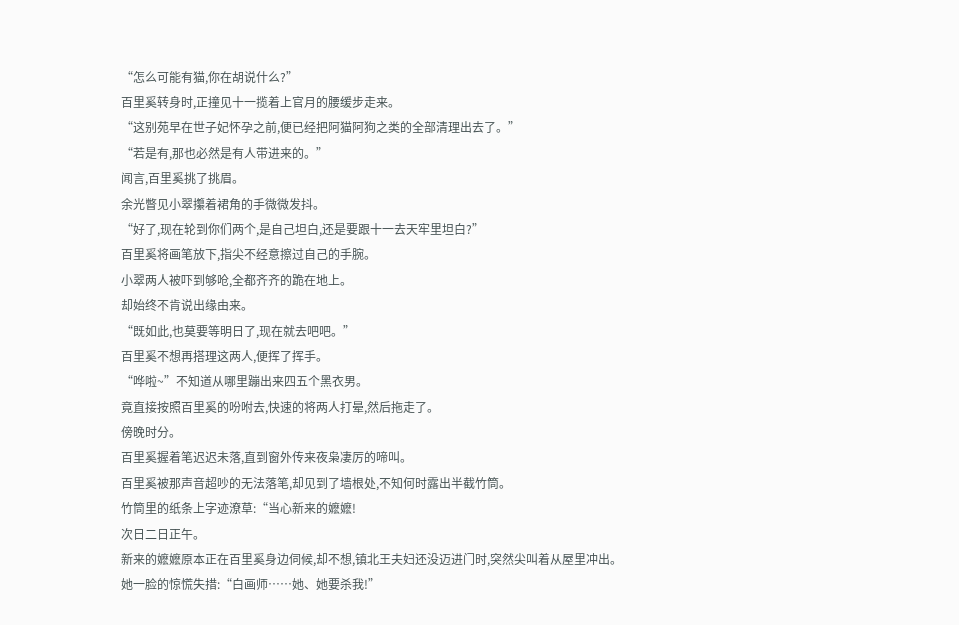“怎么可能有猫,你在胡说什么?”
百里奚转身时,正撞见十一揽着上官月的腰缓步走来。
“这别苑早在世子妃怀孕之前,便已经把阿猫阿狗之类的全部清理出去了。”
“若是有,那也必然是有人带进来的。”
闻言,百里奚挑了挑眉。
余光瞥见小翠攥着裙角的手微微发抖。
“好了,现在轮到你们两个,是自己坦白,还是要跟十一去天牢里坦白?”
百里奚将画笔放下,指尖不经意擦过自己的手腕。
小翠两人被吓到够呛,全都齐齐的跪在地上。
却始终不肯说出缘由来。
“既如此,也莫要等明日了,现在就去吧吧。”
百里奚不想再搭理这两人,便挥了挥手。
“哗啦~”不知道从哪里蹦出来四五个黑衣男。
竟直接按照百里奚的吩咐去,快速的将两人打晕,然后拖走了。
傍晚时分。
百里奚握着笔迟迟未落,直到窗外传来夜枭凄厉的啼叫。
百里奚被那声音超吵的无法落笔,却见到了墙根处,不知何时露出半截竹筒。
竹筒里的纸条上字迹潦草:“当心新来的嬷嬷!
次日二日正午。
新来的嬷嬷原本正在百里奚身边伺候,却不想,镇北王夫妇还没迈进门时,突然尖叫着从屋里冲出。
她一脸的惊慌失措:“白画师……她、她要杀我!”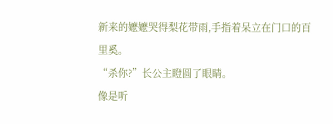新来的嬷嬷哭得梨花带雨,手指着呆立在门口的百里奚。
“杀你?”长公主瞪圆了眼睛。
像是听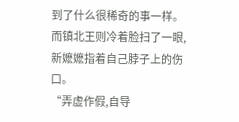到了什么很稀奇的事一样。
而镇北王则冷着脸扫了一眼,新嬷嬷指着自己脖子上的伤口。
“弄虚作假,自导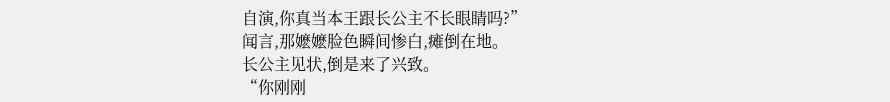自演,你真当本王跟长公主不长眼睛吗?”
闻言,那嬷嬷脸色瞬间惨白,瘫倒在地。
长公主见状,倒是来了兴致。
“你刚刚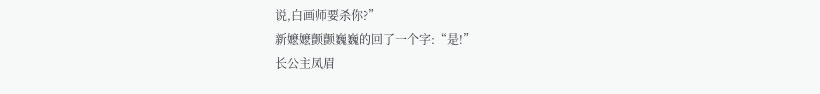说,白画师要杀你?”
新嬷嬷颤颤巍巍的回了一个字:“是!”
长公主凤眉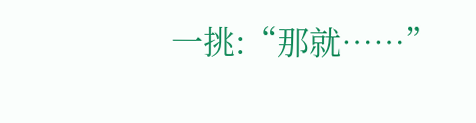一挑:“那就……”